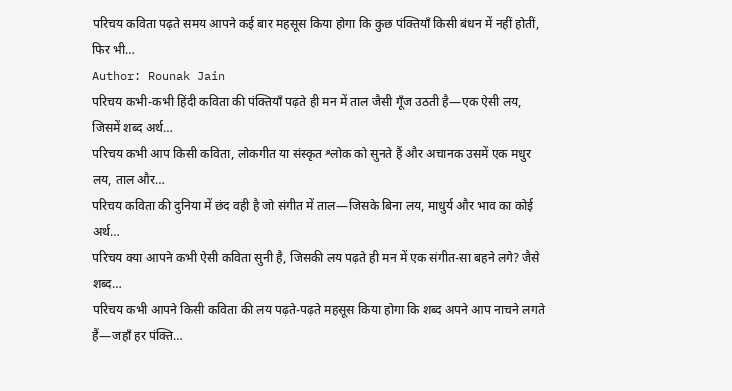परिचय कविता पढ़ते समय आपने कई बार महसूस किया होगा कि कुछ पंक्तियाँ किसी बंधन में नहीं होतीं, फिर भी…
Author: Rounak Jain
परिचय कभी-कभी हिंदी कविता की पंक्तियाँ पढ़ते ही मन में ताल जैसी गूँज उठती है—एक ऐसी लय, जिसमें शब्द अर्थ…
परिचय कभी आप किसी कविता, लोकगीत या संस्कृत श्लोक को सुनते हैं और अचानक उसमें एक मधुर लय, ताल और…
परिचय कविता की दुनिया में छंद वही है जो संगीत में ताल—जिसके बिना लय, माधुर्य और भाव का कोई अर्थ…
परिचय क्या आपने कभी ऐसी कविता सुनी है, जिसकी लय पढ़ते ही मन में एक संगीत-सा बहने लगे? जैसे शब्द…
परिचय कभी आपने किसी कविता की लय पढ़ते-पढ़ते महसूस किया होगा कि शब्द अपने आप नाचने लगते हैं—जहाँ हर पंक्ति…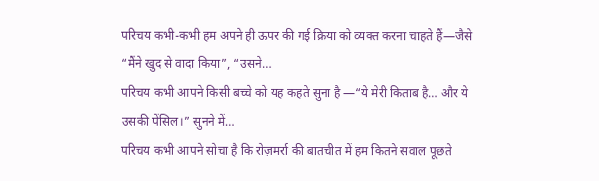परिचय कभी-कभी हम अपने ही ऊपर की गई क्रिया को व्यक्त करना चाहते हैं—जैसे “मैंने खुद से वादा किया”, “उसने…
परिचय कभी आपने किसी बच्चे को यह कहते सुना है —“ये मेरी किताब है… और ये उसकी पेंसिल।” सुनने में…
परिचय कभी आपने सोचा है कि रोज़मर्रा की बातचीत में हम कितने सवाल पूछते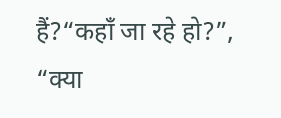हैं?“कहाँ जा रहे हो?”, “क्या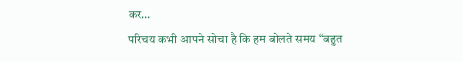कर…
परिचय कभी आपने सोचा है कि हम बोलते समय “बहुत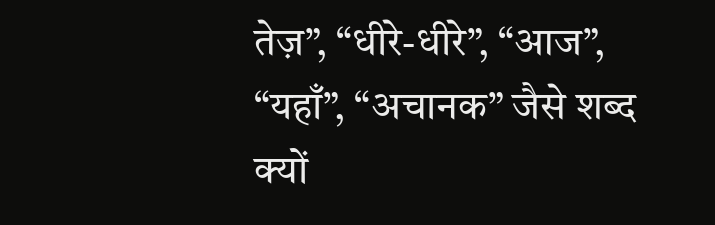तेज़”, “धीरे-धीरे”, “आज”, “यहाँ”, “अचानक” जैसे शब्द क्यों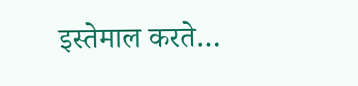इस्तेमाल करते…